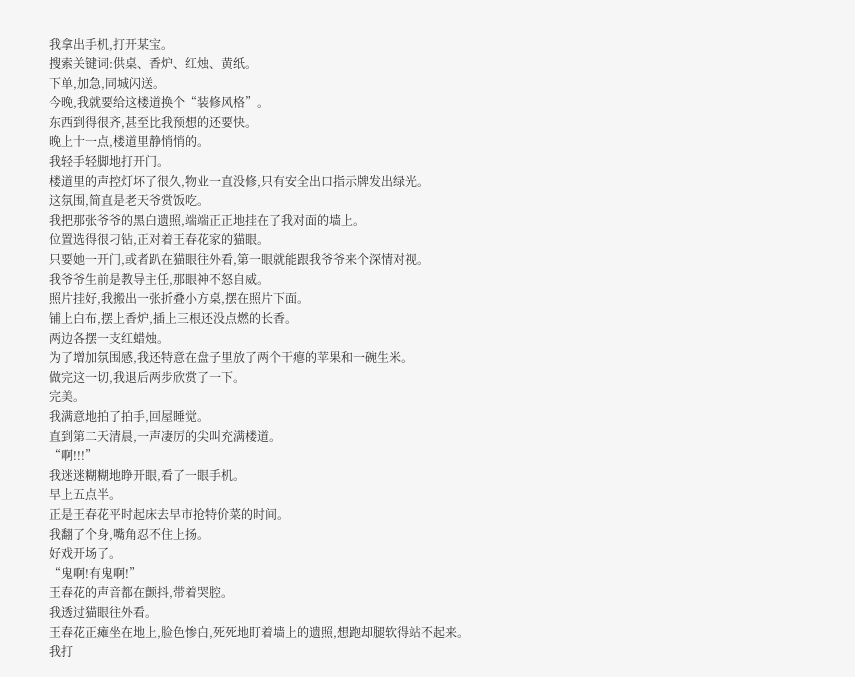我拿出手机,打开某宝。
搜索关键词:供桌、香炉、红烛、黄纸。
下单,加急,同城闪送。
今晚,我就要给这楼道换个“装修风格”。
东西到得很齐,甚至比我预想的还要快。
晚上十一点,楼道里静悄悄的。
我轻手轻脚地打开门。
楼道里的声控灯坏了很久,物业一直没修,只有安全出口指示牌发出绿光。
这氛围,简直是老天爷赏饭吃。
我把那张爷爷的黑白遗照,端端正正地挂在了我对面的墙上。
位置选得很刁钻,正对着王春花家的猫眼。
只要她一开门,或者趴在猫眼往外看,第一眼就能跟我爷爷来个深情对视。
我爷爷生前是教导主任,那眼神不怒自威。
照片挂好,我搬出一张折叠小方桌,摆在照片下面。
铺上白布,摆上香炉,插上三根还没点燃的长香。
两边各摆一支红蜡烛。
为了增加氛围感,我还特意在盘子里放了两个干瘪的苹果和一碗生米。
做完这一切,我退后两步欣赏了一下。
完美。
我满意地拍了拍手,回屋睡觉。
直到第二天清晨,一声凄厉的尖叫充满楼道。
“啊!!!”
我迷迷糊糊地睁开眼,看了一眼手机。
早上五点半。
正是王春花平时起床去早市抢特价菜的时间。
我翻了个身,嘴角忍不住上扬。
好戏开场了。
“鬼啊!有鬼啊!”
王春花的声音都在颤抖,带着哭腔。
我透过猫眼往外看。
王春花正瘫坐在地上,脸色惨白,死死地盯着墙上的遗照,想跑却腿软得站不起来。
我打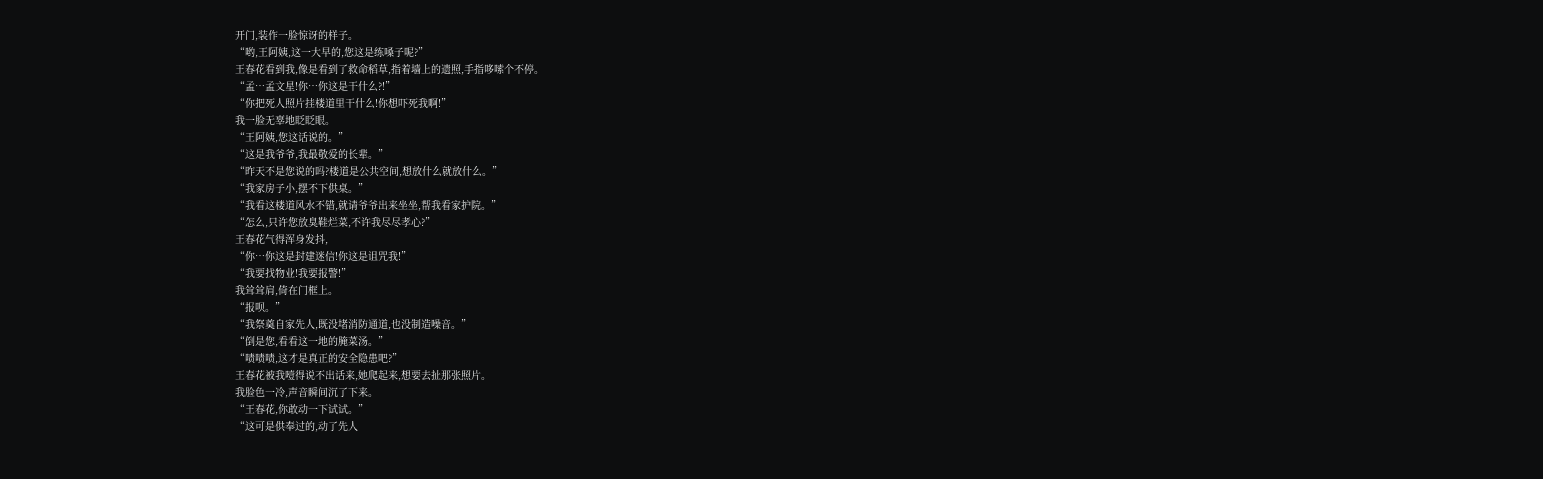开门,装作一脸惊讶的样子。
“哟,王阿姨,这一大早的,您这是练嗓子呢?”
王春花看到我,像是看到了救命稻草,指着墙上的遗照,手指哆嗦个不停。
“孟…孟文星!你…你这是干什么?!”
“你把死人照片挂楼道里干什么!你想吓死我啊!”
我一脸无辜地眨眨眼。
“王阿姨,您这话说的。”
“这是我爷爷,我最敬爱的长辈。”
“昨天不是您说的吗?楼道是公共空间,想放什么就放什么。”
“我家房子小,摆不下供桌。”
“我看这楼道风水不错,就请爷爷出来坐坐,帮我看家护院。”
“怎么,只许您放臭鞋烂菜,不许我尽尽孝心?”
王春花气得浑身发抖,
“你…你这是封建迷信!你这是诅咒我!”
“我要找物业!我要报警!”
我耸耸肩,倚在门框上。
“报呗。”
“我祭奠自家先人,既没堵消防通道,也没制造噪音。”
“倒是您,看看这一地的腌菜汤。”
“啧啧啧,这才是真正的安全隐患吧?”
王春花被我噎得说不出话来,她爬起来,想要去扯那张照片。
我脸色一冷,声音瞬间沉了下来。
“王春花,你敢动一下试试。”
“这可是供奉过的,动了先人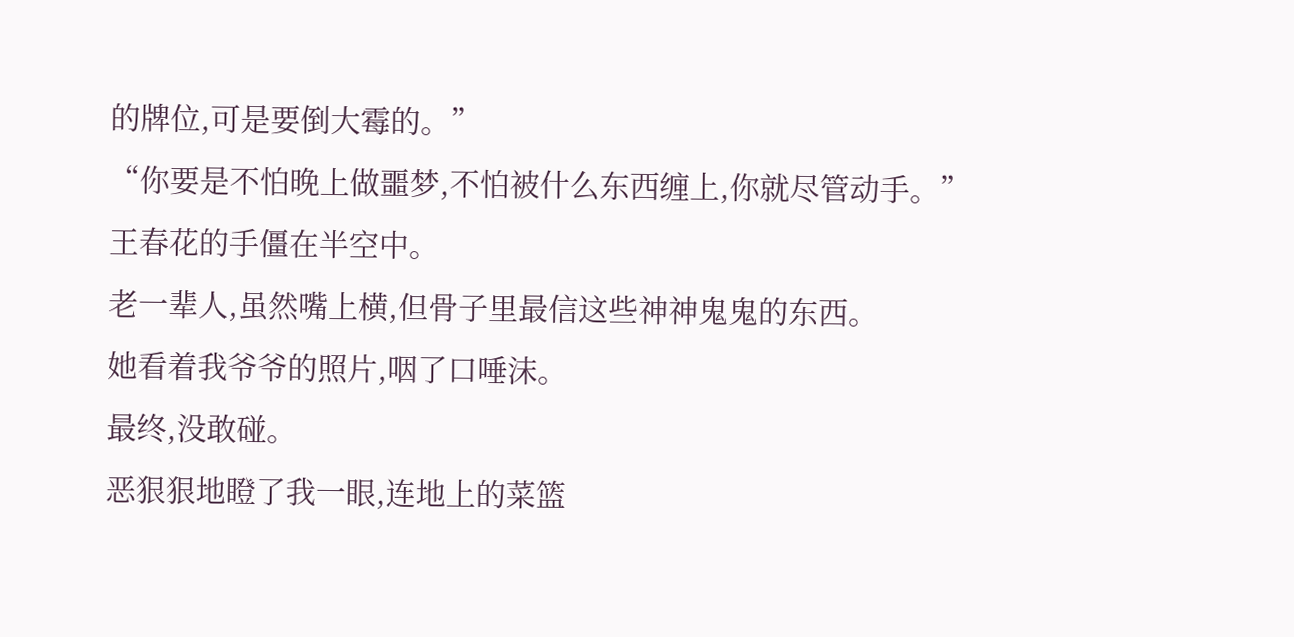的牌位,可是要倒大霉的。”
“你要是不怕晚上做噩梦,不怕被什么东西缠上,你就尽管动手。”
王春花的手僵在半空中。
老一辈人,虽然嘴上横,但骨子里最信这些神神鬼鬼的东西。
她看着我爷爷的照片,咽了口唾沫。
最终,没敢碰。
恶狠狠地瞪了我一眼,连地上的菜篮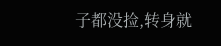子都没捡,转身就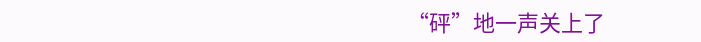“砰”地一声关上了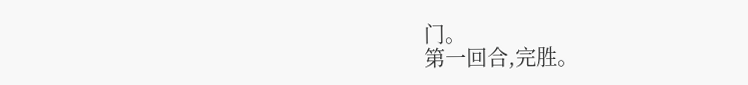门。
第一回合,完胜。